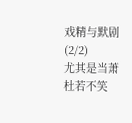戏精与默剧(2/2)
尤其是当萧杜若不笑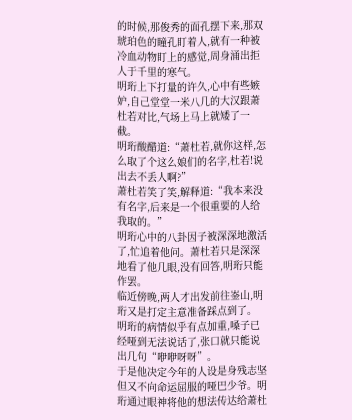的时候,那俊秀的面孔摆下来,那双琥珀色的瞳孔盯着人,就有一种被冷血动物盯上的感觉,周身涌出拒人于千里的寒气。
明珩上下打量的许久,心中有些嫉妒,自己堂堂一米八几的大汉跟萧杜若对比,气场上马上就矮了一截。
明珩酸醋道:“萧杜若,就你这样,怎么取了个这么娘们的名字,杜若!说出去不丢人啊?”
萧杜若笑了笑,解释道:“我本来没有名字,后来是一个很重要的人给我取的。”
明珩心中的八卦因子被深深地激活了,忙追着他问。萧杜若只是深深地看了他几眼,没有回答,明珩只能作罢。
临近傍晚,两人才出发前往崟山,明珩又是打定主意准备踩点到了。
明珩的病情似乎有点加重,嗓子已经哑到无法说话了,张口就只能说出几句“咿咿呀呀”。
于是他决定今年的人设是身残志坚但又不向命运屈服的哑巴少爷。明珩通过眼神将他的想法传达给萧杜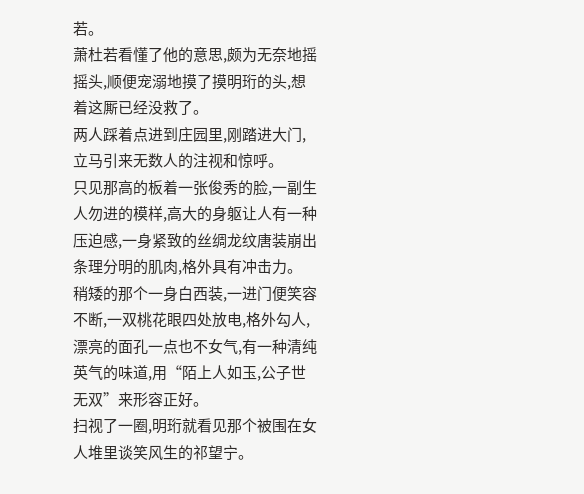若。
萧杜若看懂了他的意思,颇为无奈地摇摇头,顺便宠溺地摸了摸明珩的头,想着这厮已经没救了。
两人踩着点进到庄园里,刚踏进大门,立马引来无数人的注视和惊呼。
只见那高的板着一张俊秀的脸,一副生人勿进的模样,高大的身躯让人有一种压迫感,一身紧致的丝绸龙纹唐装崩出条理分明的肌肉,格外具有冲击力。
稍矮的那个一身白西装,一进门便笑容不断,一双桃花眼四处放电,格外勾人,漂亮的面孔一点也不女气,有一种清纯英气的味道,用“陌上人如玉,公子世无双”来形容正好。
扫视了一圈,明珩就看见那个被围在女人堆里谈笑风生的祁望宁。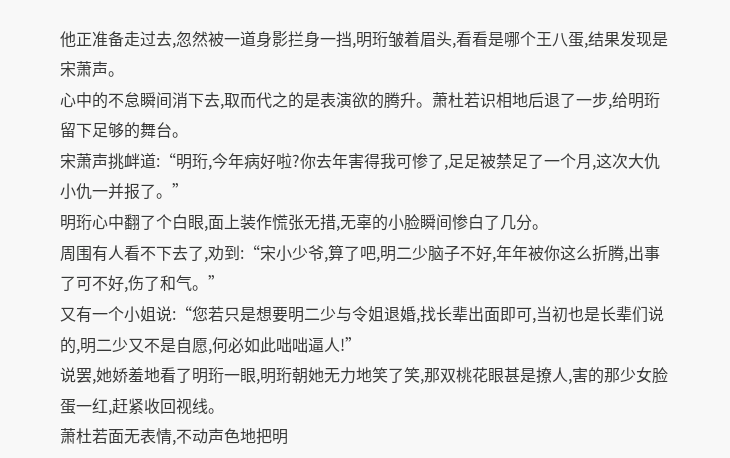他正准备走过去,忽然被一道身影拦身一挡,明珩皱着眉头,看看是哪个王八蛋,结果发现是宋萧声。
心中的不怠瞬间消下去,取而代之的是表演欲的腾升。萧杜若识相地后退了一步,给明珩留下足够的舞台。
宋萧声挑衅道:“明珩,今年病好啦?你去年害得我可惨了,足足被禁足了一个月,这次大仇小仇一并报了。”
明珩心中翻了个白眼,面上装作慌张无措,无辜的小脸瞬间惨白了几分。
周围有人看不下去了,劝到:“宋小少爷,算了吧,明二少脑子不好,年年被你这么折腾,出事了可不好,伤了和气。”
又有一个小姐说:“您若只是想要明二少与令姐退婚,找长辈出面即可,当初也是长辈们说的,明二少又不是自愿,何必如此咄咄逼人!”
说罢,她娇羞地看了明珩一眼,明珩朝她无力地笑了笑,那双桃花眼甚是撩人,害的那少女脸蛋一红,赶紧收回视线。
萧杜若面无表情,不动声色地把明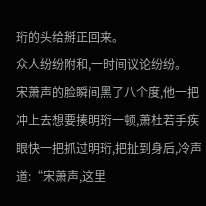珩的头给掰正回来。
众人纷纷附和,一时间议论纷纷。
宋萧声的脸瞬间黑了八个度,他一把冲上去想要揍明珩一顿,萧杜若手疾眼快一把抓过明珩,把扯到身后,冷声道:“宋萧声,这里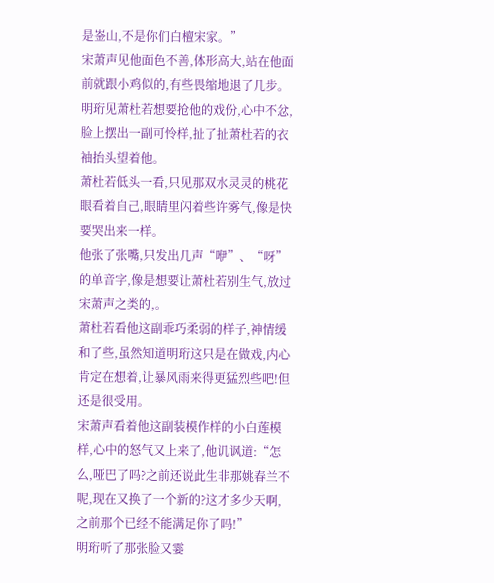是崟山,不是你们白檀宋家。”
宋萧声见他面色不善,体形高大,站在他面前就跟小鸡似的,有些畏缩地退了几步。
明珩见萧杜若想要抢他的戏份,心中不忿,脸上摆出一副可怜样,扯了扯萧杜若的衣袖抬头望着他。
萧杜若低头一看,只见那双水灵灵的桃花眼看着自己,眼睛里闪着些许雾气,像是快要哭出来一样。
他张了张嘴,只发出几声“咿”、“呀”的单音字,像是想要让萧杜若别生气,放过宋萧声之类的,。
萧杜若看他这副乖巧柔弱的样子,神情缓和了些,虽然知道明珩这只是在做戏,内心肯定在想着,让暴风雨来得更猛烈些吧!但还是很受用。
宋萧声看着他这副装模作样的小白莲模样,心中的怒气又上来了,他讥讽道:“怎么,哑巴了吗?之前还说此生非那姚春兰不呢,现在又换了一个新的?这才多少天啊,之前那个已经不能满足你了吗!”
明珩听了那张脸又霎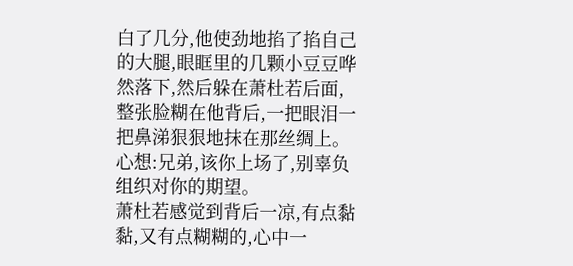白了几分,他使劲地掐了掐自己的大腿,眼眶里的几颗小豆豆哗然落下,然后躲在萧杜若后面,整张脸糊在他背后,一把眼泪一把鼻涕狠狠地抹在那丝绸上。心想:兄弟,该你上场了,别辜负组织对你的期望。
萧杜若感觉到背后一凉,有点黏黏,又有点糊糊的,心中一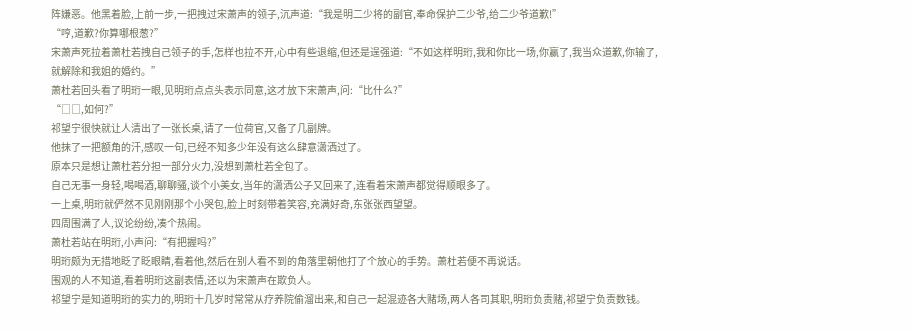阵嫌恶。他黑着脸,上前一步,一把拽过宋萧声的领子,沉声道:“我是明二少将的副官,奉命保护二少爷,给二少爷道歉!”
“哼,道歉?你算哪根葱?”
宋萧声死拉着萧杜若拽自己领子的手,怎样也拉不开,心中有些退缩,但还是逞强道:“不如这样明珩,我和你比一场,你赢了,我当众道歉,你输了,就解除和我姐的婚约。”
萧杜若回头看了明珩一眼,见明珩点点头表示同意,这才放下宋萧声,问:“比什么?”
“□□,如何?”
祁望宁很快就让人清出了一张长桌,请了一位荷官,又备了几副牌。
他抹了一把额角的汗,感叹一句,已经不知多少年没有这么肆意潇洒过了。
原本只是想让萧杜若分担一部分火力,没想到萧杜若全包了。
自己无事一身轻,喝喝酒,聊聊骚,谈个小美女,当年的潇洒公子又回来了,连看着宋萧声都觉得顺眼多了。
一上桌,明珩就俨然不见刚刚那个小哭包,脸上时刻带着笑容,充满好奇,东张张西望望。
四周围满了人,议论纷纷,凑个热闹。
萧杜若站在明珩,小声问:“有把握吗?”
明珩颇为无措地眨了眨眼睛,看着他,然后在别人看不到的角落里朝他打了个放心的手势。萧杜若便不再说话。
围观的人不知道,看着明珩这副表情,还以为宋萧声在欺负人。
祁望宁是知道明珩的实力的,明珩十几岁时常常从疗养院偷溜出来,和自己一起混迹各大赌场,两人各司其职,明珩负责赌,祁望宁负责数钱。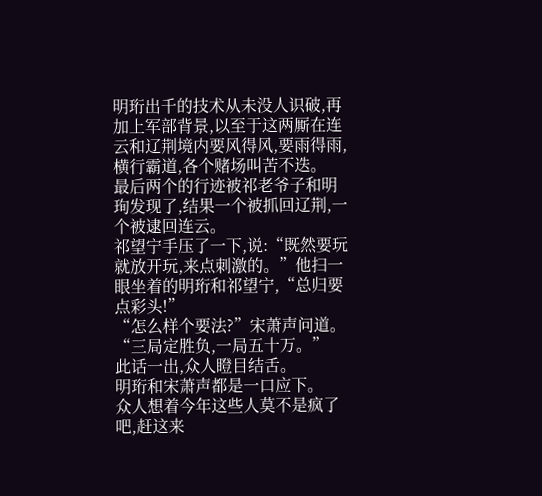明珩出千的技术从未没人识破,再加上军部背景,以至于这两厮在连云和辽荆境内要风得风,要雨得雨,横行霸道,各个赌场叫苦不迭。
最后两个的行迹被祁老爷子和明珣发现了,结果一个被抓回辽荆,一个被逮回连云。
祁望宁手压了一下,说:“既然要玩就放开玩,来点刺激的。”他扫一眼坐着的明珩和祁望宁,“总归要点彩头!”
“怎么样个要法?”宋萧声问道。
“三局定胜负,一局五十万。”
此话一出,众人瞪目结舌。
明珩和宋萧声都是一口应下。
众人想着今年这些人莫不是疯了吧,赶这来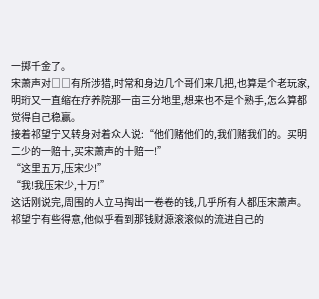一掷千金了。
宋萧声对□□有所涉猎,时常和身边几个哥们来几把,也算是个老玩家,明珩又一直缩在疗养院那一亩三分地里,想来也不是个熟手,怎么算都觉得自己稳赢。
接着祁望宁又转身对着众人说:“他们赌他们的,我们赌我们的。买明二少的一赔十,买宋萧声的十赔一!”
“这里五万,压宋少!”
“我!我压宋少,十万!”
这话刚说完,周围的人立马掏出一卷卷的钱,几乎所有人都压宋萧声。
祁望宁有些得意,他似乎看到那钱财源滚滚似的流进自己的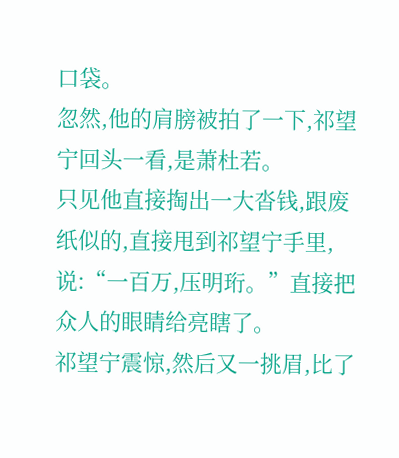口袋。
忽然,他的肩膀被拍了一下,祁望宁回头一看,是萧杜若。
只见他直接掏出一大沓钱,跟废纸似的,直接甩到祁望宁手里,说:“一百万,压明珩。”直接把众人的眼睛给亮瞎了。
祁望宁震惊,然后又一挑眉,比了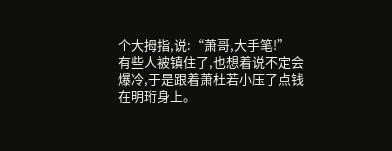个大拇指,说:“萧哥,大手笔!”
有些人被镇住了,也想着说不定会爆冷,于是跟着萧杜若小压了点钱在明珩身上。